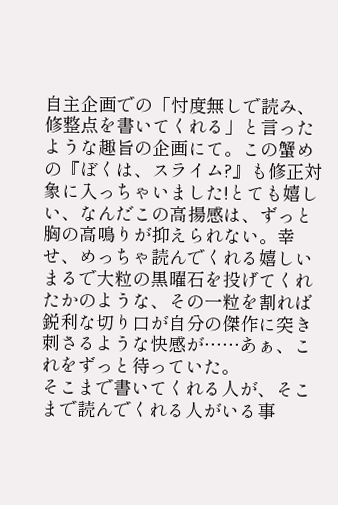自主企画での「忖度無しで読み、修整点を書いてくれる」と言ったような趣旨の企画にて。この蟹めの『ぼくは、スライム?』も修正対象に入っちゃいました!とても嬉しい、なんだこの高揚感は、ずっと胸の高鳴りが抑えられない。幸せ、めっちゃ読んでくれる嬉しい
まるで大粒の黒曜石を投げてくれたかのような、その一粒を割れば鋭利な切り口が自分の傑作に突き刺さるような快感が……あぁ、これをずっと待っていた。
そこまで書いてくれる人が、そこまで読んでくれる人がいる事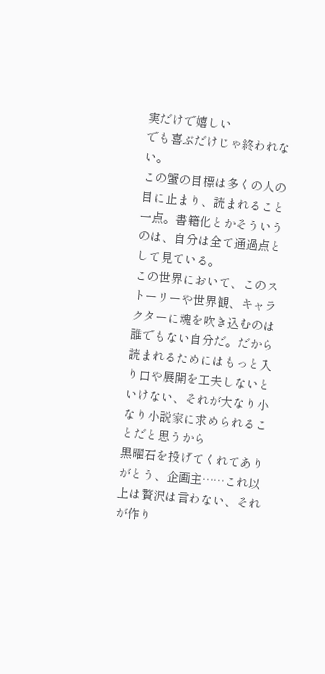実だけで嬉しい
でも喜ぶだけじゃ終われない。
この蟹の目標は多くの人の目に止まり、読まれること一点。書籍化とかそういうのは、自分は全て通過点として見ている。
この世界において、このストーリーや世界観、キャラクターに魂を吹き込むのは誰でもない自分だ。だから読まれるためにはもっと入り口や展開を工夫しないといけない、それが大なり小なり小説家に求められることだと思うから
黒曜石を投げてくれてありがとう、企画主……これ以上は贅沢は言わない、それが作り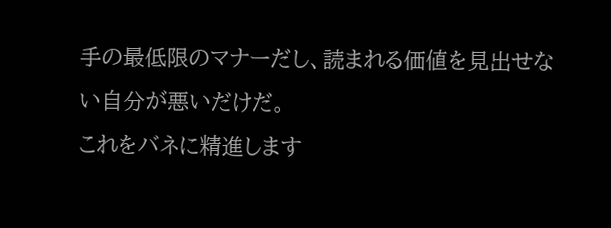手の最低限のマナーだし、読まれる価値を見出せない自分が悪いだけだ。
これをバネに精進します